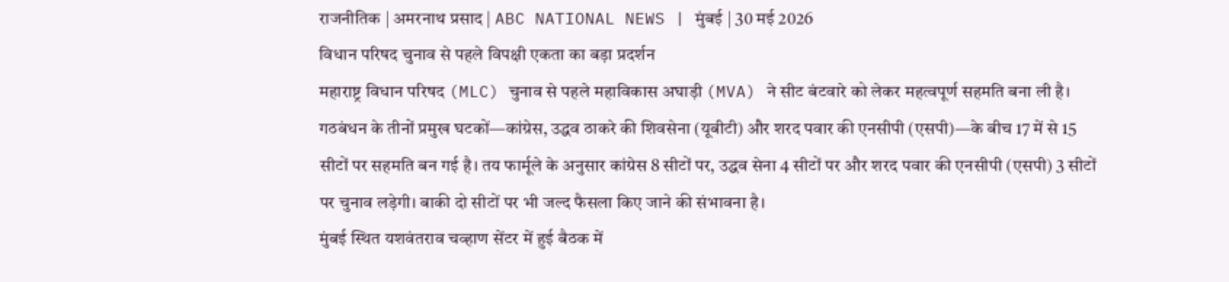राजनीतिक | अमरनाथ प्रसाद | ABC NATIONAL NEWS | मुंबई | 30 मई 2026
विधान परिषद चुनाव से पहले विपक्षी एकता का बड़ा प्रदर्शन
महाराष्ट्र विधान परिषद (MLC) चुनाव से पहले महाविकास अघाड़ी (MVA) ने सीट बंटवारे को लेकर महत्वपूर्ण सहमति बना ली है। गठबंधन के तीनों प्रमुख घटकों—कांग्रेस, उद्धव ठाकरे की शिवसेना (यूबीटी) और शरद पवार की एनसीपी (एसपी)—के बीच 17 में से 15 सीटों पर सहमति बन गई है। तय फार्मूले के अनुसार कांग्रेस 8 सीटों पर, उद्धव सेना 4 सीटों पर और शरद पवार की एनसीपी (एसपी) 3 सीटों पर चुनाव लड़ेगी। बाकी दो सीटों पर भी जल्द फैसला किए जाने की संभावना है।
मुंबई स्थित यशवंतराव चव्हाण सेंटर में हुई बैठक में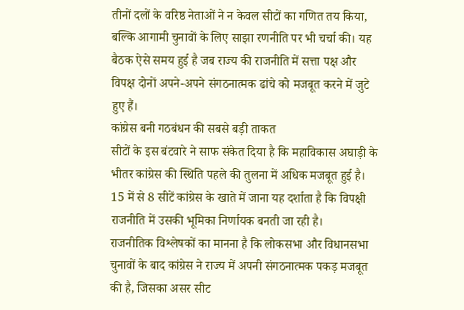तीनों दलों के वरिष्ठ नेताओं ने न केवल सीटों का गणित तय किया, बल्कि आगामी चुनावों के लिए साझा रणनीति पर भी चर्चा की। यह बैठक ऐसे समय हुई है जब राज्य की राजनीति में सत्ता पक्ष और विपक्ष दोनों अपने-अपने संगठनात्मक ढांचे को मजबूत करने में जुटे हुए हैं।
कांग्रेस बनी गठबंधन की सबसे बड़ी ताकत
सीटों के इस बंटवारे ने साफ संकेत दिया है कि महाविकास अघाड़ी के भीतर कांग्रेस की स्थिति पहले की तुलना में अधिक मजबूत हुई है। 15 में से 8 सीटें कांग्रेस के खाते में जाना यह दर्शाता है कि विपक्षी राजनीति में उसकी भूमिका निर्णायक बनती जा रही है।
राजनीतिक विश्लेषकों का मानना है कि लोकसभा और विधानसभा चुनावों के बाद कांग्रेस ने राज्य में अपनी संगठनात्मक पकड़ मजबूत की है, जिसका असर सीट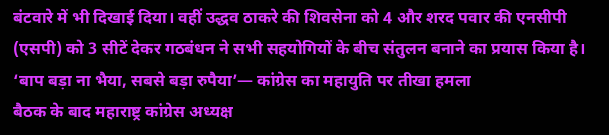बंटवारे में भी दिखाई दिया। वहीं उद्धव ठाकरे की शिवसेना को 4 और शरद पवार की एनसीपी (एसपी) को 3 सीटें देकर गठबंधन ने सभी सहयोगियों के बीच संतुलन बनाने का प्रयास किया है।
‘बाप बड़ा ना भैया, सबसे बड़ा रुपैया’— कांग्रेस का महायुति पर तीखा हमला
बैठक के बाद महाराष्ट्र कांग्रेस अध्यक्ष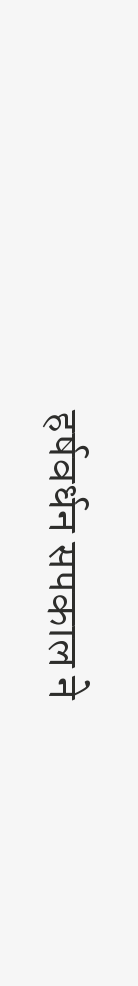हर्षवर्धन सपकाल ने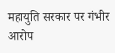महायुति सरकार पर गंभीर आरोप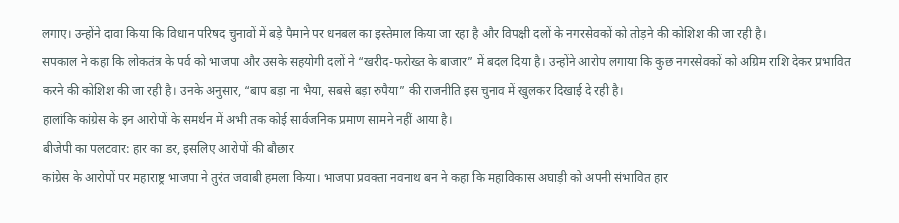लगाए। उन्होंने दावा किया कि विधान परिषद चुनावों में बड़े पैमाने पर धनबल का इस्तेमाल किया जा रहा है और विपक्षी दलों के नगरसेवकों को तोड़ने की कोशिश की जा रही है।
सपकाल ने कहा कि लोकतंत्र के पर्व को भाजपा और उसके सहयोगी दलों ने “खरीद-फरोख्त के बाजार” में बदल दिया है। उन्होंने आरोप लगाया कि कुछ नगरसेवकों को अग्रिम राशि देकर प्रभावित करने की कोशिश की जा रही है। उनके अनुसार, “बाप बड़ा ना भैया, सबसे बड़ा रुपैया” की राजनीति इस चुनाव में खुलकर दिखाई दे रही है।
हालांकि कांग्रेस के इन आरोपों के समर्थन में अभी तक कोई सार्वजनिक प्रमाण सामने नहीं आया है।
बीजेपी का पलटवार: हार का डर, इसलिए आरोपों की बौछार
कांग्रेस के आरोपों पर महाराष्ट्र भाजपा ने तुरंत जवाबी हमला किया। भाजपा प्रवक्ता नवनाथ बन ने कहा कि महाविकास अघाड़ी को अपनी संभावित हार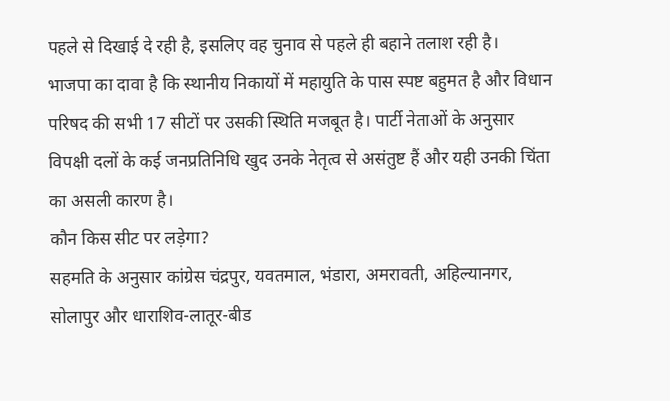पहले से दिखाई दे रही है, इसलिए वह चुनाव से पहले ही बहाने तलाश रही है।
भाजपा का दावा है कि स्थानीय निकायों में महायुति के पास स्पष्ट बहुमत है और विधान परिषद की सभी 17 सीटों पर उसकी स्थिति मजबूत है। पार्टी नेताओं के अनुसार विपक्षी दलों के कई जनप्रतिनिधि खुद उनके नेतृत्व से असंतुष्ट हैं और यही उनकी चिंता का असली कारण है।
कौन किस सीट पर लड़ेगा?
सहमति के अनुसार कांग्रेस चंद्रपुर, यवतमाल, भंडारा, अमरावती, अहिल्यानगर, सोलापुर और धाराशिव-लातूर-बीड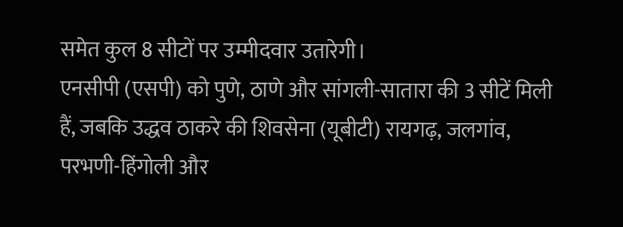समेत कुल 8 सीटों पर उम्मीदवार उतारेगी।
एनसीपी (एसपी) को पुणे, ठाणे और सांगली-सातारा की 3 सीटें मिली हैं, जबकि उद्धव ठाकरे की शिवसेना (यूबीटी) रायगढ़, जलगांव, परभणी-हिंगोली और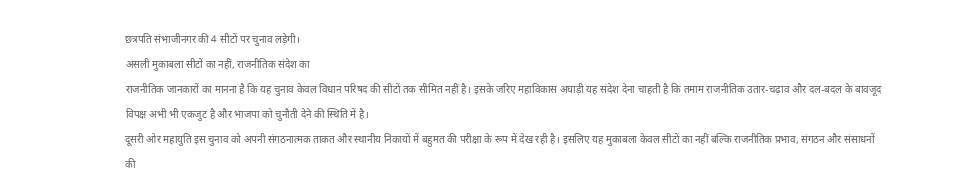छत्रपति संभाजीनगर की 4 सीटों पर चुनाव लड़ेगी।
असली मुकाबला सीटों का नहीं, राजनीतिक संदेश का
राजनीतिक जानकारों का मानना है कि यह चुनाव केवल विधान परिषद की सीटों तक सीमित नहीं है। इसके जरिए महाविकास अघाड़ी यह संदेश देना चाहती है कि तमाम राजनीतिक उतार-चढ़ाव और दल-बदल के बावजूद विपक्ष अभी भी एकजुट है और भाजपा को चुनौती देने की स्थिति में है।
दूसरी ओर महायुति इस चुनाव को अपनी संगठनात्मक ताकत और स्थानीय निकायों में बहुमत की परीक्षा के रूप में देख रही है। इसलिए यह मुकाबला केवल सीटों का नहीं बल्कि राजनीतिक प्रभाव, संगठन और संसाधनों की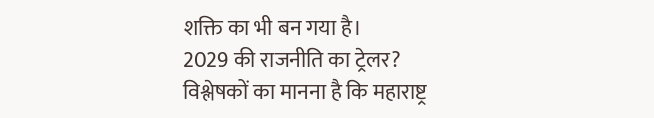शक्ति का भी बन गया है।
2029 की राजनीति का ट्रेलर?
विश्लेषकों का मानना है कि महाराष्ट्र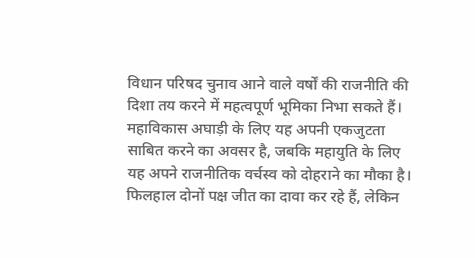विधान परिषद चुनाव आने वाले वर्षों की राजनीति की दिशा तय करने में महत्वपूर्ण भूमिका निभा सकते हैं। महाविकास अघाड़ी के लिए यह अपनी एकजुटता साबित करने का अवसर है, जबकि महायुति के लिए यह अपने राजनीतिक वर्चस्व को दोहराने का मौका है।
फिलहाल दोनों पक्ष जीत का दावा कर रहे हैं, लेकिन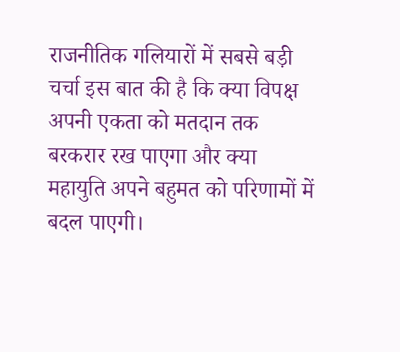राजनीतिक गलियारों में सबसे बड़ी चर्चा इस बात की है कि क्या विपक्ष अपनी एकता को मतदान तक बरकरार रख पाएगा और क्या महायुति अपने बहुमत को परिणामों में बदल पाएगी।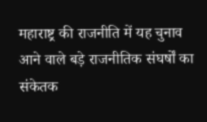महाराष्ट्र की राजनीति में यह चुनाव आने वाले बड़े राजनीतिक संघर्षों का संकेतक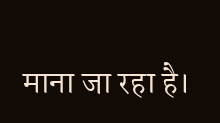माना जा रहा है।